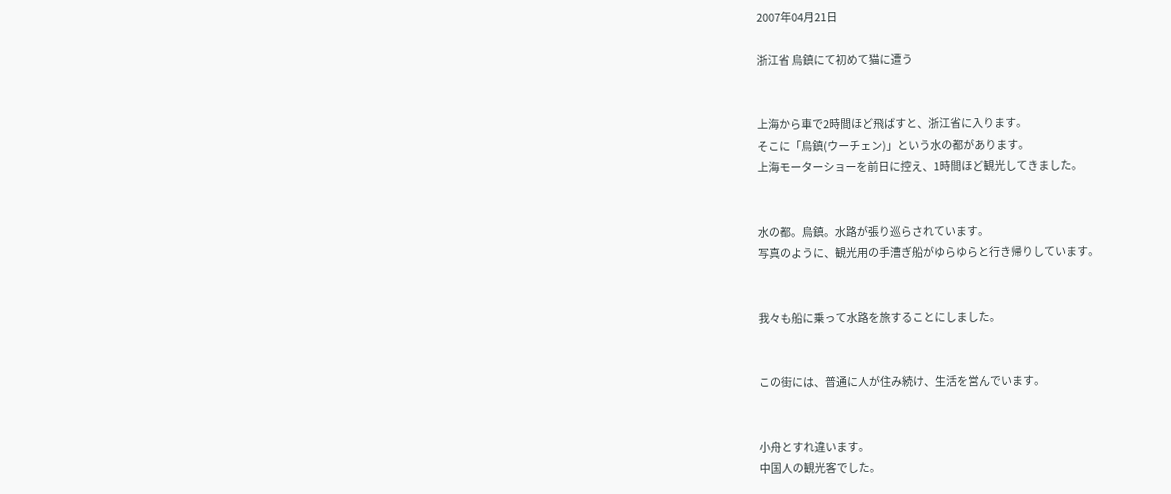2007年04月21日

浙江省 烏鎮にて初めて猫に遭う


上海から車で2時間ほど飛ばすと、浙江省に入ります。
そこに「烏鎮(ウーチェン)」という水の都があります。
上海モーターショーを前日に控え、1時間ほど観光してきました。


水の都。烏鎮。水路が張り巡らされています。
写真のように、観光用の手漕ぎ船がゆらゆらと行き帰りしています。


我々も船に乗って水路を旅することにしました。


この街には、普通に人が住み続け、生活を営んでいます。


小舟とすれ違います。
中国人の観光客でした。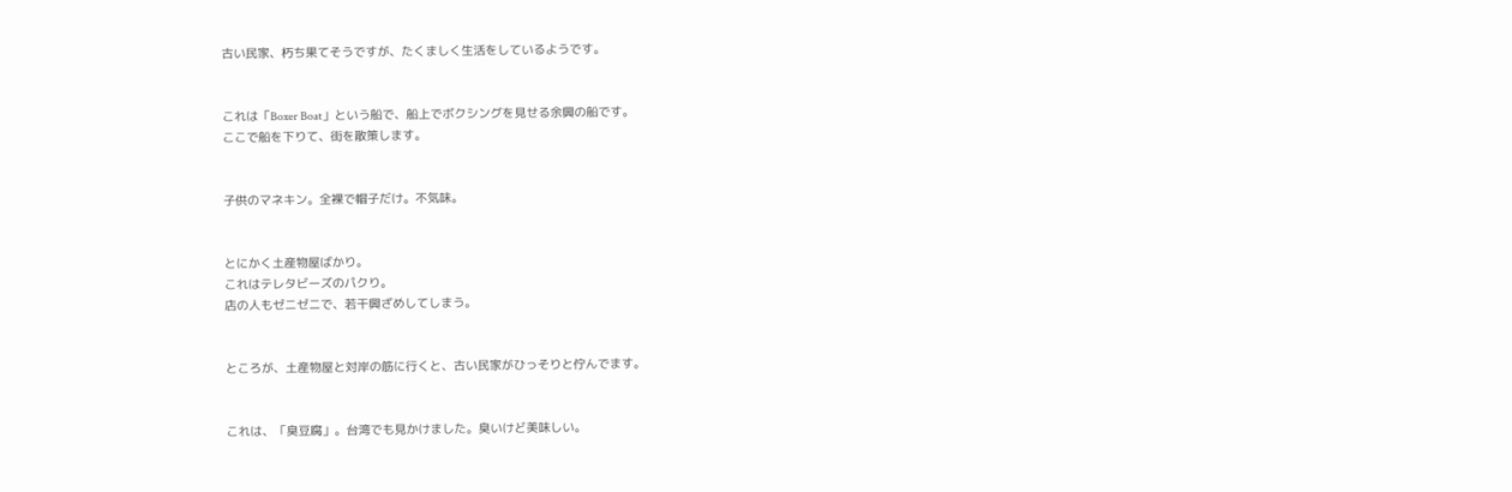古い民家、朽ち果てそうですが、たくましく生活をしているようです。


これは「Boxer Boat」という船で、船上でボクシングを見せる余興の船です。
ここで船を下りて、街を散策します。


子供のマネキン。全裸で帽子だけ。不気味。


とにかく土産物屋ばかり。
これはテレタビーズのパクり。
店の人もゼニゼニで、若干興ざめしてしまう。


ところが、土産物屋と対岸の筋に行くと、古い民家がひっそりと佇んでます。


これは、「臭豆腐」。台湾でも見かけました。臭いけど美味しい。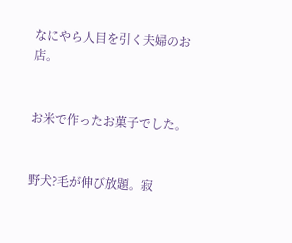なにやら人目を引く夫婦のお店。


お米で作ったお菓子でした。


野犬?毛が伸び放題。寂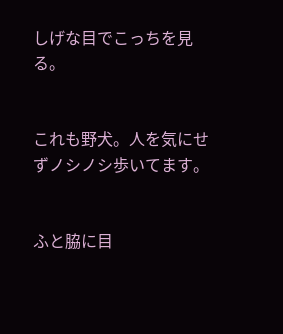しげな目でこっちを見る。


これも野犬。人を気にせずノシノシ歩いてます。


ふと脇に目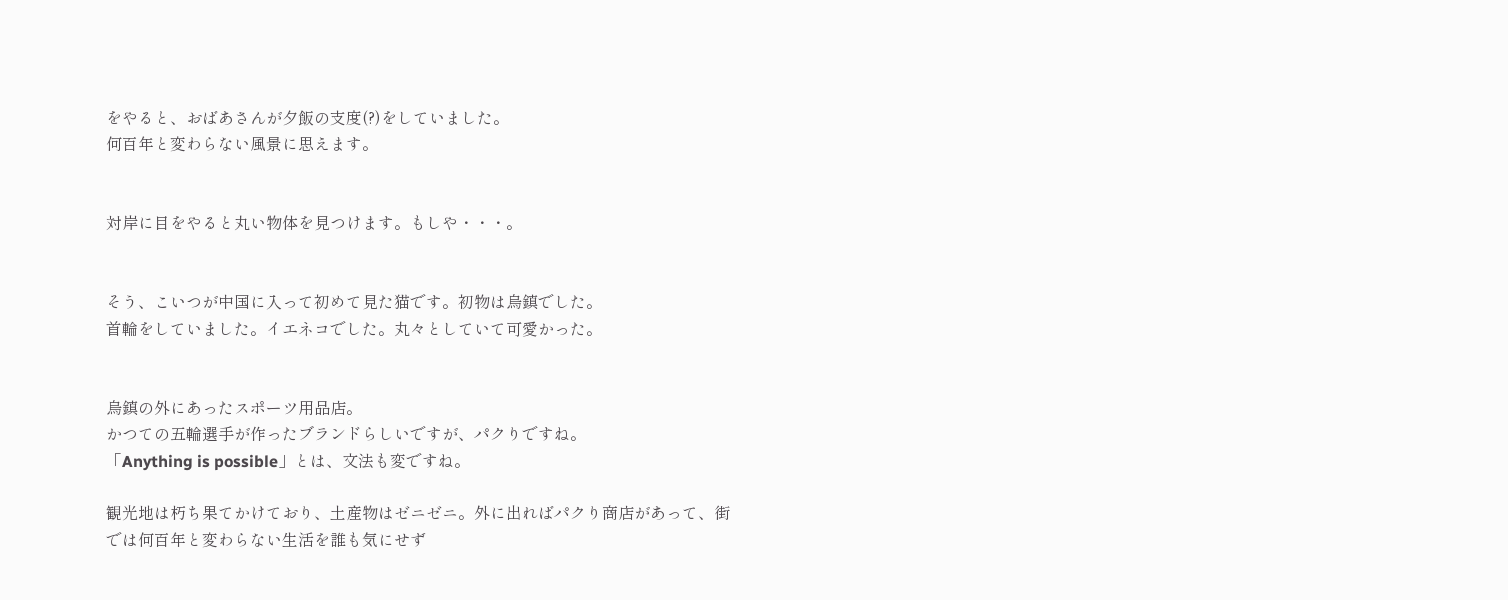をやると、おばあさんが夕飯の支度(?)をしていました。
何百年と変わらない風景に思えます。


対岸に目をやると丸い物体を見つけます。もしや・・・。


そう、こいつが中国に入って初めて見た猫です。初物は烏鎮でした。
首輪をしていました。イエネコでした。丸々としていて可愛かった。


烏鎮の外にあったスポーツ用品店。
かつての五輪選手が作ったブランドらしいですが、パクりですね。
「Anything is possible」とは、文法も変ですね。

観光地は朽ち果てかけており、土産物はゼニゼニ。外に出ればパクり商店があって、街では何百年と変わらない生活を誰も気にせず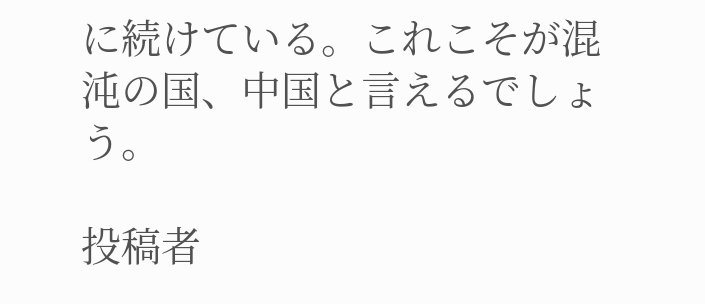に続けている。これこそが混沌の国、中国と言えるでしょう。

投稿者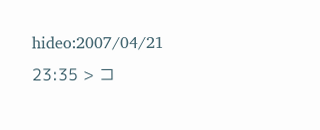hideo:2007/04/21 23:35 > コ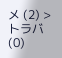メ (2) > トラバ (0)